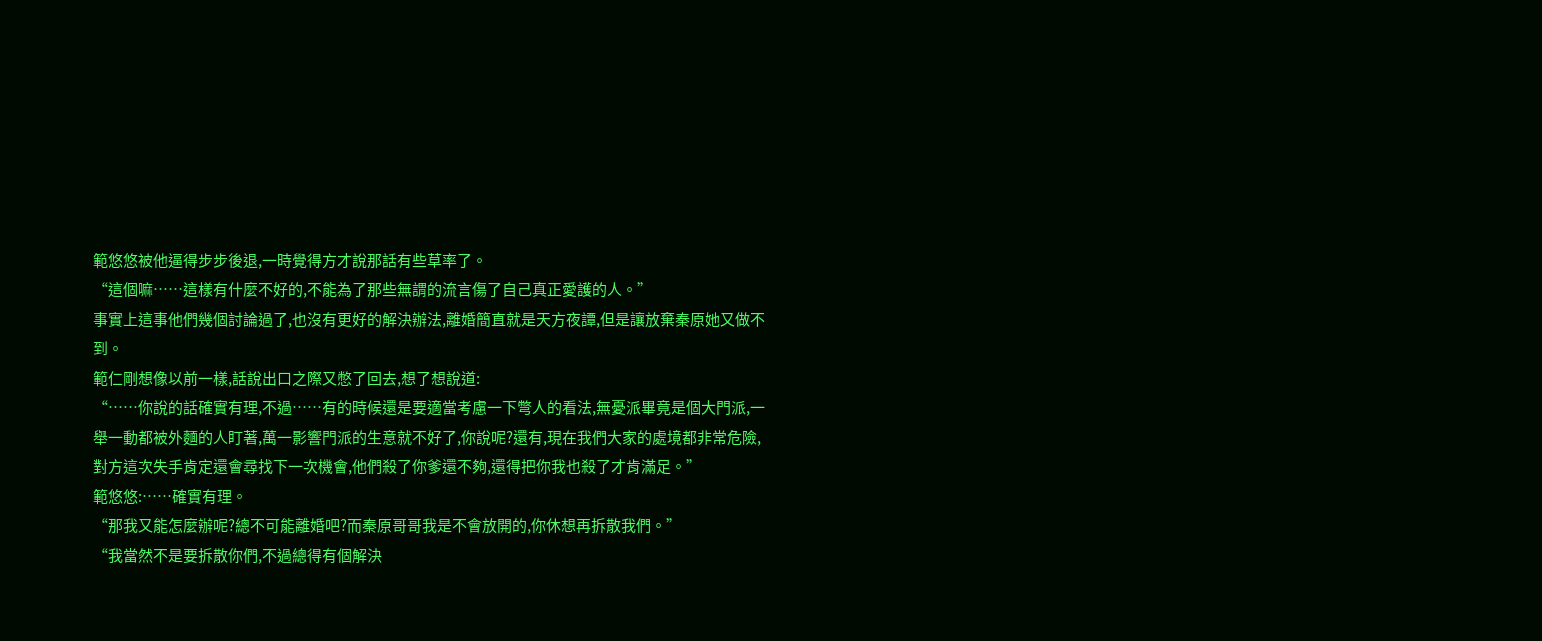範悠悠被他逼得步步後退,一時覺得方才說那話有些草率了。
“這個嘛……這樣有什麼不好的,不能為了那些無謂的流言傷了自己真正愛護的人。”
事實上這事他們幾個討論過了,也沒有更好的解決辦法,離婚簡直就是天方夜譚,但是讓放棄秦原她又做不到。
範仁剛想像以前一樣,話說出口之際又憋了回去,想了想說道:
“……你說的話確實有理,不過……有的時候還是要適當考慮一下彆人的看法,無憂派畢竟是個大門派,一舉一動都被外麵的人盯著,萬一影響門派的生意就不好了,你說呢?還有,現在我們大家的處境都非常危險,對方這次失手肯定還會尋找下一次機會,他們殺了你爹還不夠,還得把你我也殺了才肯滿足。”
範悠悠:……確實有理。
“那我又能怎麼辦呢?總不可能離婚吧?而秦原哥哥我是不會放開的,你休想再拆散我們。”
“我當然不是要拆散你們,不過總得有個解決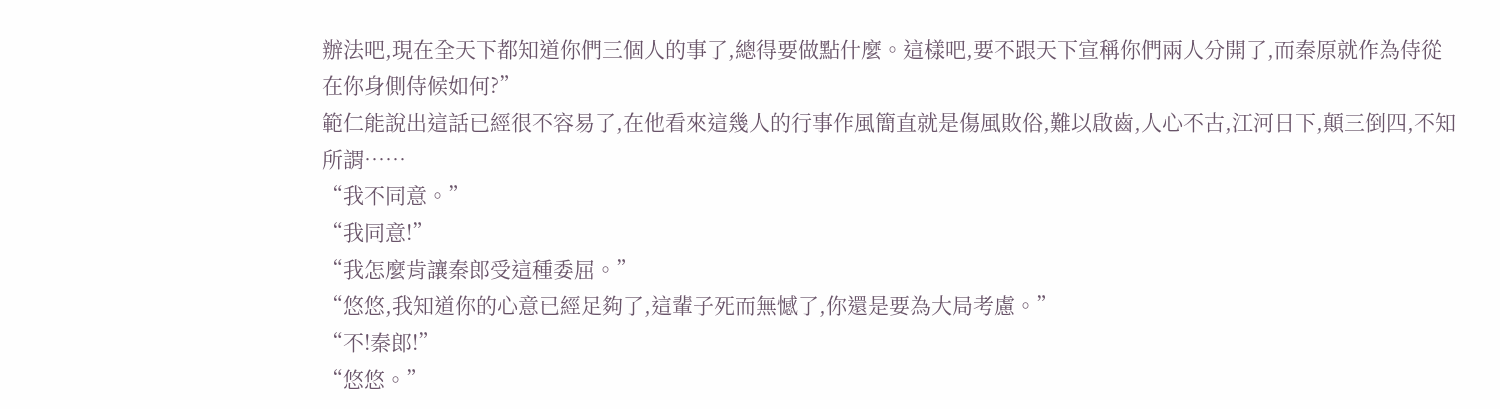辦法吧,現在全天下都知道你們三個人的事了,總得要做點什麼。這樣吧,要不跟天下宣稱你們兩人分開了,而秦原就作為侍從在你身側侍候如何?”
範仁能說出這話已經很不容易了,在他看來這幾人的行事作風簡直就是傷風敗俗,難以啟齒,人心不古,江河日下,顛三倒四,不知所謂……
“我不同意。”
“我同意!”
“我怎麼肯讓秦郎受這種委屈。”
“悠悠,我知道你的心意已經足夠了,這輩子死而無憾了,你還是要為大局考慮。”
“不!秦郎!”
“悠悠。”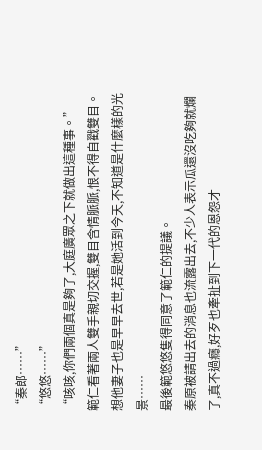“秦郎……”
“悠悠……”
“咳咳,你們兩個真是夠了,大庭廣眾之下就做出這種事。”
範仁看著兩人雙手親切交握,雙目含情脈脈,恨不得自戳雙目。
想他妻子也是早早去世,若是她活到今天,不知道是什麼樣的光景……
最後範悠悠隻得同意了範仁的提議。
秦原被請出去的消息也流露出去,不少人表示瓜還沒吃夠就爛了,真不過癮,好歹也牽扯到下一代的恩怨才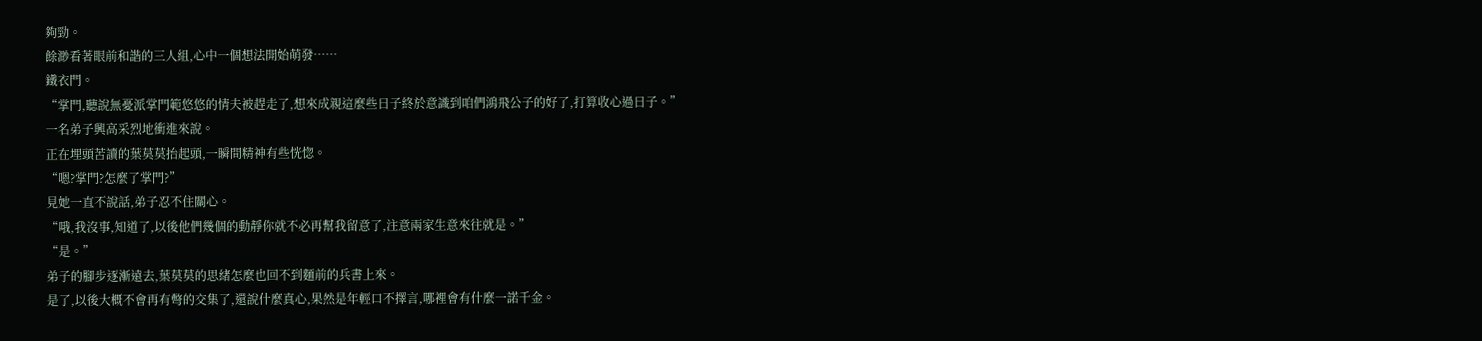夠勁。
餘渺看著眼前和諧的三人組,心中一個想法開始萌發……
鐵衣門。
“掌門,聽說無憂派掌門範悠悠的情夫被趕走了,想來成親這麼些日子終於意識到咱們鴻飛公子的好了,打算收心過日子。”
一名弟子興高采烈地衝進來說。
正在埋頭苦讀的葉莫莫抬起頭,一瞬間精神有些恍惚。
“嗯?掌門?怎麼了掌門?”
見她一直不說話,弟子忍不住關心。
“哦,我沒事,知道了,以後他們幾個的動靜你就不必再幫我留意了,注意兩家生意來往就是。”
“是。”
弟子的腳步逐漸遠去,葉莫莫的思緒怎麼也回不到麵前的兵書上來。
是了,以後大概不會再有彆的交集了,還說什麼真心,果然是年輕口不擇言,哪裡會有什麼一諾千金。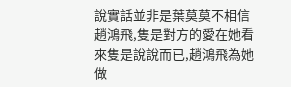說實話並非是葉莫莫不相信趙鴻飛,隻是對方的愛在她看來隻是說說而已,趙鴻飛為她做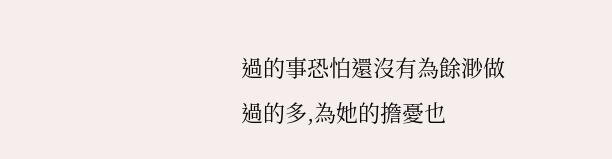過的事恐怕還沒有為餘渺做過的多,為她的擔憂也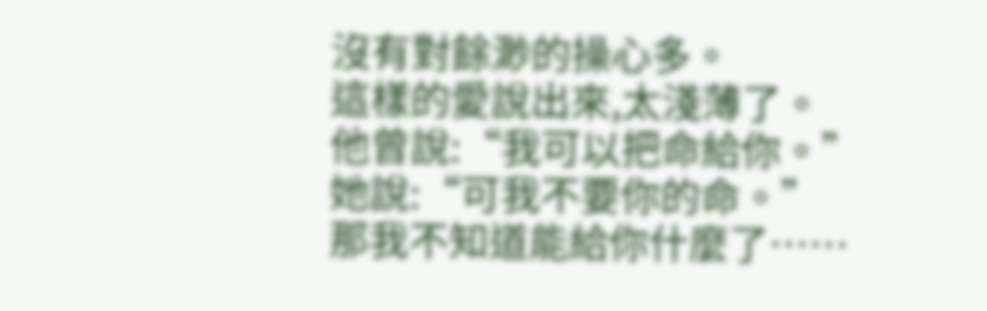沒有對餘渺的操心多。
這樣的愛說出來,太淺薄了。
他曾說:“我可以把命給你。”
她說:“可我不要你的命。”
那我不知道能給你什麼了……